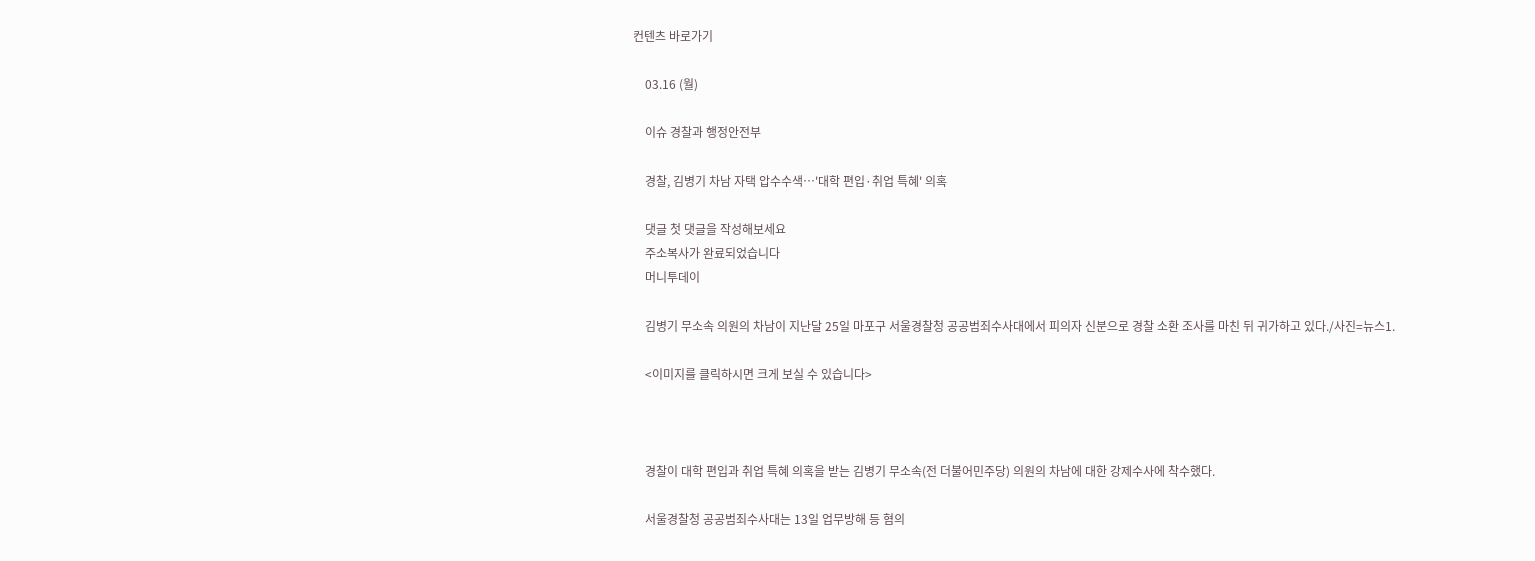컨텐츠 바로가기

    03.16 (월)

    이슈 경찰과 행정안전부

    경찰, 김병기 차남 자택 압수수색…'대학 편입·취업 특혜' 의혹

    댓글 첫 댓글을 작성해보세요
    주소복사가 완료되었습니다
    머니투데이

    김병기 무소속 의원의 차남이 지난달 25일 마포구 서울경찰청 공공범죄수사대에서 피의자 신분으로 경찰 소환 조사를 마친 뒤 귀가하고 있다./사진=뉴스1.

    <이미지를 클릭하시면 크게 보실 수 있습니다>



    경찰이 대학 편입과 취업 특혜 의혹을 받는 김병기 무소속(전 더불어민주당) 의원의 차남에 대한 강제수사에 착수했다.

    서울경찰청 공공범죄수사대는 13일 업무방해 등 혐의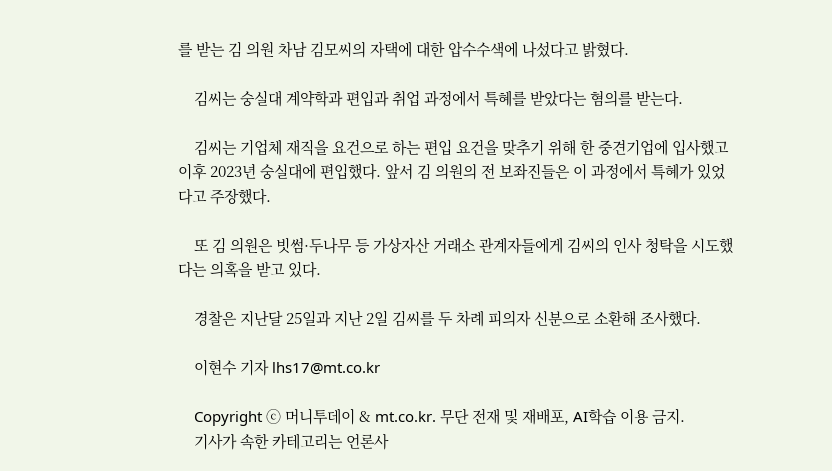를 받는 김 의원 차남 김모씨의 자택에 대한 압수수색에 나섰다고 밝혔다.

    김씨는 숭실대 계약학과 편입과 취업 과정에서 특혜를 받았다는 혐의를 받는다.

    김씨는 기업체 재직을 요건으로 하는 편입 요건을 맞추기 위해 한 중견기업에 입사했고 이후 2023년 숭실대에 편입했다. 앞서 김 의원의 전 보좌진들은 이 과정에서 특혜가 있었다고 주장했다.

    또 김 의원은 빗썸·두나무 등 가상자산 거래소 관계자들에게 김씨의 인사 청탁을 시도했다는 의혹을 받고 있다.

    경찰은 지난달 25일과 지난 2일 김씨를 두 차례 피의자 신분으로 소환해 조사했다.

    이현수 기자 lhs17@mt.co.kr

    Copyright ⓒ 머니투데이 & mt.co.kr. 무단 전재 및 재배포, AI학습 이용 금지.
    기사가 속한 카테고리는 언론사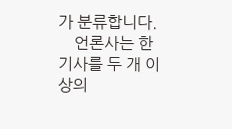가 분류합니다.
    언론사는 한 기사를 두 개 이상의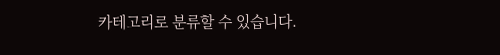카테고리로 분류할 수 있습니다.